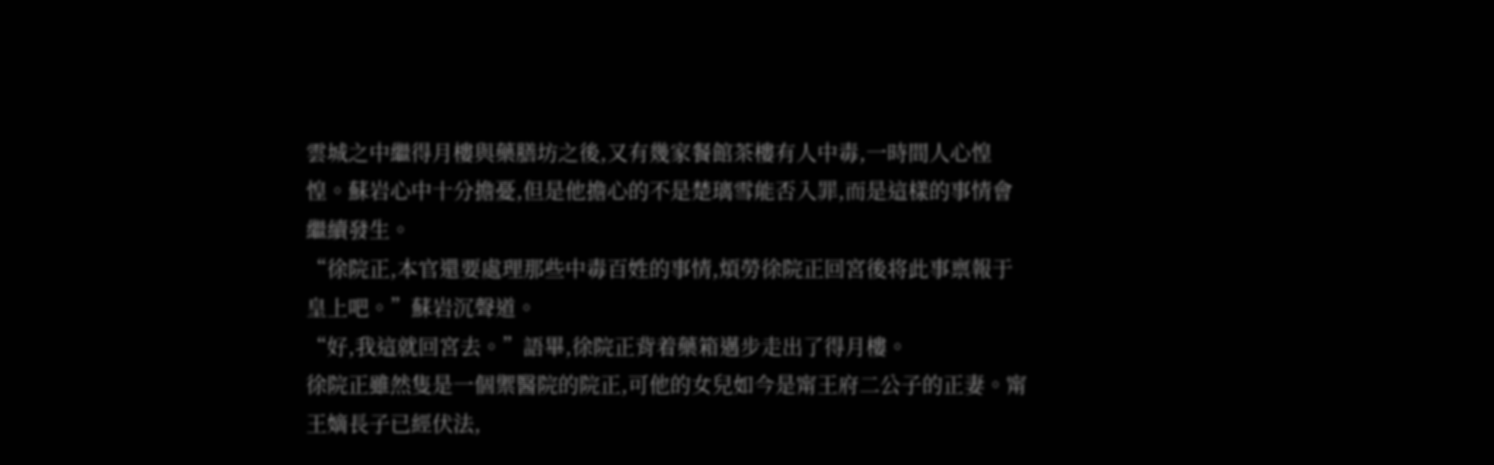雲城之中繼得月樓與藥膳坊之後,又有幾家餐館茶樓有人中毒,一時間人心惶惶。蘇岩心中十分擔憂,但是他擔心的不是楚璃雪能否入罪,而是這樣的事情會繼續發生。
“徐院正,本官還要處理那些中毒百姓的事情,煩勞徐院正回宮後将此事禀報于皇上吧。”蘇岩沉聲道。
“好,我這就回宮去。”語畢,徐院正背着藥箱邁步走出了得月樓。
徐院正雖然隻是一個禦醫院的院正,可他的女兒如今是甯王府二公子的正妻。甯王嫡長子已經伏法,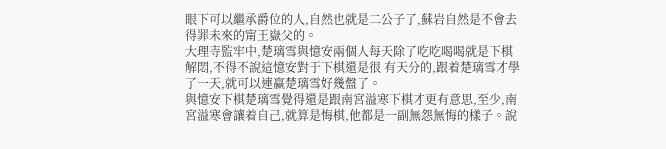眼下可以繼承爵位的人,自然也就是二公子了,蘇岩自然是不會去得罪未來的甯王嶽父的。
大理寺監牢中,楚璃雪與憶安兩個人每天除了吃吃喝喝就是下棋解悶,不得不說這憶安對于下棋還是很 有天分的,跟着楚璃雪才學了一天,就可以連赢楚璃雪好幾盤了。
與憶安下棋楚璃雪覺得還是跟南宮溢寒下棋才更有意思,至少,南宮溢寒會讓着自己,就算是悔棋,他都是一副無怨無悔的樣子。說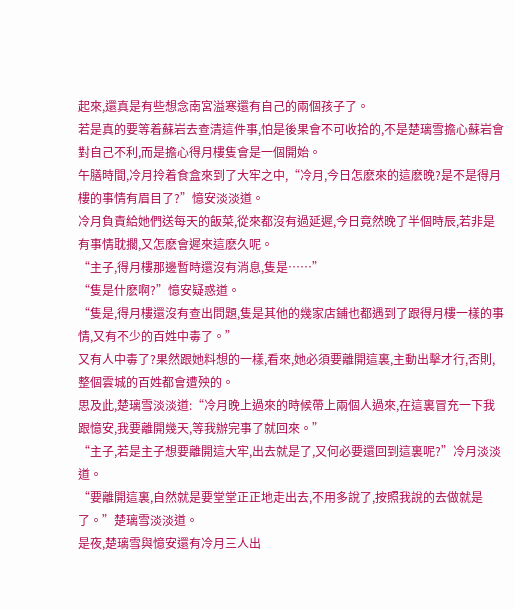起來,還真是有些想念南宮溢寒還有自己的兩個孩子了。
若是真的要等着蘇岩去查清這件事,怕是後果會不可收拾的,不是楚璃雪擔心蘇岩會對自己不利,而是擔心得月樓隻會是一個開始。
午膳時間,冷月拎着食盒來到了大牢之中,“冷月,今日怎麽來的這麽晚?是不是得月樓的事情有眉目了?”憶安淡淡道。
冷月負責給她們送每天的飯菜,從來都沒有過延遲,今日竟然晚了半個時辰,若非是有事情耽擱,又怎麽會遲來這麽久呢。
“主子,得月樓那邊暫時還沒有消息,隻是……”
“隻是什麽啊?”憶安疑惑道。
“隻是,得月樓還沒有查出問題,隻是其他的幾家店鋪也都遇到了跟得月樓一樣的事情,又有不少的百姓中毒了。”
又有人中毒了?果然跟她料想的一樣,看來,她必須要離開這裏,主動出擊才行,否則,整個雲城的百姓都會遭殃的。
思及此,楚璃雪淡淡道:“冷月晚上過來的時候帶上兩個人過來,在這裏冒充一下我跟憶安,我要離開幾天,等我辦完事了就回來。”
“主子,若是主子想要離開這大牢,出去就是了,又何必要還回到這裏呢?”冷月淡淡道。
“要離開這裏,自然就是要堂堂正正地走出去,不用多說了,按照我說的去做就是了。”楚璃雪淡淡道。
是夜,楚璃雪與憶安還有冷月三人出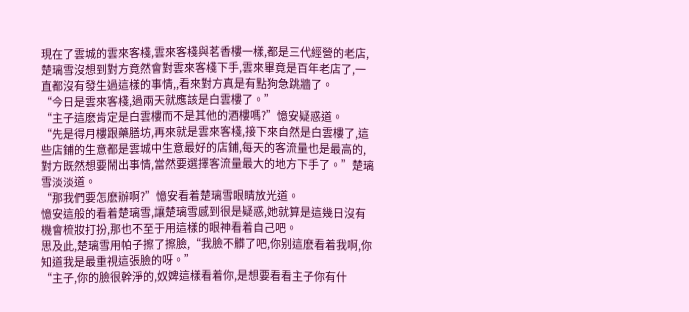現在了雲城的雲來客棧,雲來客棧與茗香樓一樣,都是三代經營的老店,楚璃雪沒想到對方竟然會對雲來客棧下手,雲來畢竟是百年老店了,一直都沒有發生過這樣的事情,,看來對方真是有點狗急跳牆了。
“今日是雲來客棧,過兩天就應該是白雲樓了。”
“主子這麽肯定是白雲樓而不是其他的酒樓嗎?”憶安疑惑道。
“先是得月樓跟藥膳坊,再來就是雲來客棧,接下來自然是白雲樓了,這些店鋪的生意都是雲城中生意最好的店鋪,每天的客流量也是最高的,對方既然想要鬧出事情,當然要選擇客流量最大的地方下手了。”楚璃雪淡淡道。
“那我們要怎麽辦啊?”憶安看着楚璃雪眼睛放光道。
憶安這般的看着楚璃雪,讓楚璃雪感到很是疑惑,她就算是這幾日沒有機會梳妝打扮,那也不至于用這樣的眼神看着自己吧。
思及此,楚璃雪用帕子擦了擦臉,“我臉不髒了吧,你别這麽看着我啊,你知道我是最重視這張臉的呀。”
“主子,你的臉很幹淨的,奴婢這樣看着你,是想要看看主子你有什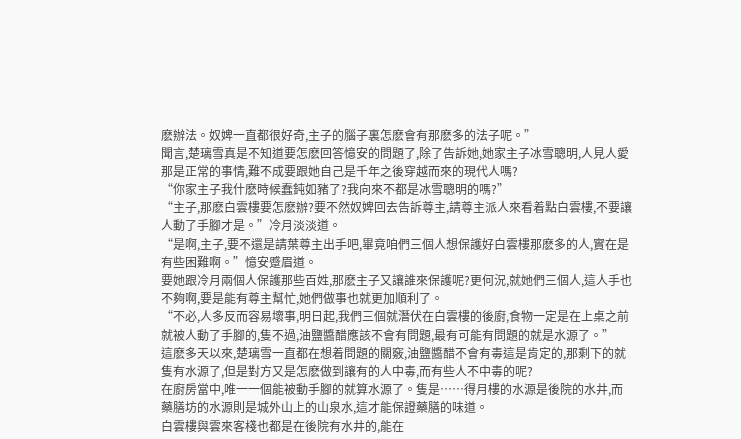麽辦法。奴婢一直都很好奇,主子的腦子裏怎麽會有那麽多的法子呢。”
聞言,楚璃雪真是不知道要怎麽回答憶安的問題了,除了告訴她,她家主子冰雪聰明,人見人愛那是正常的事情,難不成要跟她自己是千年之後穿越而來的現代人嗎?
“你家主子我什麽時候蠢鈍如豬了?我向來不都是冰雪聰明的嗎?”
“主子,那麽白雲樓要怎麽辦?要不然奴婢回去告訴尊主,請尊主派人來看着點白雲樓,不要讓人動了手腳才是。”冷月淡淡道。
“是啊,主子,要不還是請葉尊主出手吧,畢竟咱們三個人想保護好白雲樓那麽多的人,實在是有些困難啊。”憶安蹙眉道。
要她跟冷月兩個人保護那些百姓,那麽主子又讓誰來保護呢?更何況,就她們三個人,這人手也不夠啊,要是能有尊主幫忙,她們做事也就更加順利了。
“不必,人多反而容易壞事,明日起,我們三個就潛伏在白雲樓的後廚,食物一定是在上桌之前就被人動了手腳的,隻不過,油鹽醬醋應該不會有問題,最有可能有問題的就是水源了。”
這麽多天以來,楚璃雪一直都在想着問題的關竅,油鹽醬醋不會有毒這是肯定的,那剩下的就隻有水源了,但是對方又是怎麽做到讓有的人中毒,而有些人不中毒的呢?
在廚房當中,唯一一個能被動手腳的就算水源了。隻是……得月樓的水源是後院的水井,而藥膳坊的水源則是城外山上的山泉水,這才能保證藥膳的味道。
白雲樓與雲來客棧也都是在後院有水井的,能在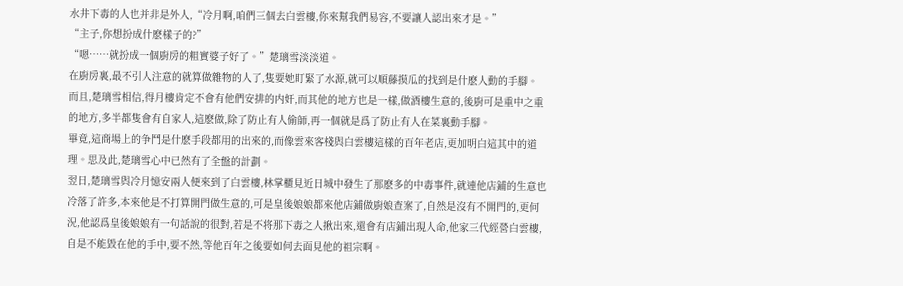水井下毒的人也并非是外人,“冷月啊,咱們三個去白雲樓,你來幫我們易容,不要讓人認出來才是。”
“主子,你想扮成什麽樣子的?”
“嗯……就扮成一個廚房的粗實婆子好了。”楚璃雪淡淡道。
在廚房裏,最不引人注意的就算做雜物的人了,隻要她盯緊了水源,就可以順藤摸瓜的找到是什麽人動的手腳。
而且,楚璃雪相信,得月樓肯定不會有他們安排的内奸,而其他的地方也是一樣,做酒樓生意的,後廚可是重中之重的地方,多半都隻會有自家人,這麽做,除了防止有人偷師,再一個就是爲了防止有人在菜裏動手腳。
畢竟,這商場上的争鬥是什麽手段都用的出來的,而像雲來客棧與白雲樓這樣的百年老店,更加明白這其中的道理。思及此,楚璃雪心中已然有了全盤的計劃。
翌日,楚璃雪與冷月憶安兩人便來到了白雲樓,林掌櫃見近日城中發生了那麽多的中毒事件,就連他店鋪的生意也冷落了許多,本來他是不打算開門做生意的,可是皇後娘娘都來他店鋪做廚娘查案了,自然是沒有不開門的,更何況,他認爲皇後娘娘有一句話說的很對,若是不将那下毒之人揪出來,還會有店鋪出現人命,他家三代經營白雲樓,自是不能毀在他的手中,要不然,等他百年之後要如何去面見他的祖宗啊。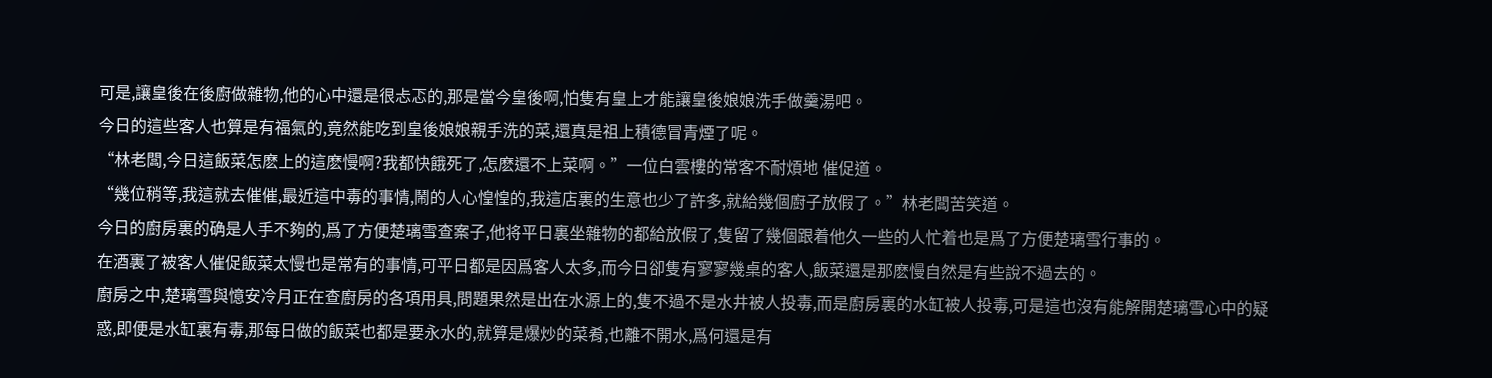可是,讓皇後在後廚做雜物,他的心中還是很忐忑的,那是當今皇後啊,怕隻有皇上才能讓皇後娘娘洗手做羹湯吧。
今日的這些客人也算是有福氣的,竟然能吃到皇後娘娘親手洗的菜,還真是祖上積德冒青煙了呢。
“林老闆,今日這飯菜怎麽上的這麽慢啊?我都快餓死了,怎麽還不上菜啊。”一位白雲樓的常客不耐煩地 催促道。
“幾位稍等,我這就去催催,最近這中毒的事情,鬧的人心惶惶的,我這店裏的生意也少了許多,就給幾個廚子放假了。”林老闆苦笑道。
今日的廚房裏的确是人手不夠的,爲了方便楚璃雪查案子,他将平日裏坐雜物的都給放假了,隻留了幾個跟着他久一些的人忙着也是爲了方便楚璃雪行事的。
在酒裏了被客人催促飯菜太慢也是常有的事情,可平日都是因爲客人太多,而今日卻隻有寥寥幾桌的客人,飯菜還是那麽慢自然是有些說不過去的。
廚房之中,楚璃雪與憶安冷月正在查廚房的各項用具,問題果然是出在水源上的,隻不過不是水井被人投毒,而是廚房裏的水缸被人投毒,可是這也沒有能解開楚璃雪心中的疑惑,即便是水缸裏有毒,那每日做的飯菜也都是要永水的,就算是爆炒的菜肴,也離不開水,爲何還是有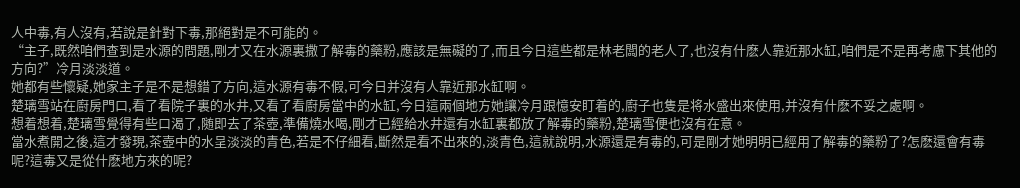人中毒,有人沒有,若說是針對下毒,那絕對是不可能的。
“主子,既然咱們查到是水源的問題,剛才又在水源裏撒了解毒的藥粉,應該是無礙的了,而且今日這些都是林老闆的老人了,也沒有什麽人靠近那水缸,咱們是不是再考慮下其他的方向?”冷月淡淡道。
她都有些懷疑,她家主子是不是想錯了方向,這水源有毒不假,可今日并沒有人靠近那水缸啊。
楚璃雪站在廚房門口,看了看院子裏的水井,又看了看廚房當中的水缸,今日這兩個地方她讓冷月跟憶安盯着的,廚子也隻是将水盛出來使用,并沒有什麽不妥之處啊。
想着想着,楚璃雪覺得有些口渴了,随即去了茶壺,準備燒水喝,剛才已經給水井還有水缸裏都放了解毒的藥粉,楚璃雪便也沒有在意。
當水煮開之後,這才發現,茶壺中的水呈淡淡的青色,若是不仔細看,斷然是看不出來的,淡青色,這就說明,水源還是有毒的,可是剛才她明明已經用了解毒的藥粉了?怎麽還會有毒呢?這毒又是從什麽地方來的呢?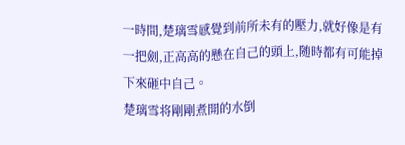一時間,楚璃雪感覺到前所未有的壓力,就好像是有一把劍,正高高的懸在自己的頭上,随時都有可能掉下來砸中自己。
楚璃雪将剛剛煮開的水倒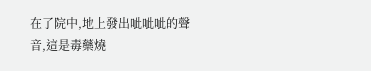在了院中,地上發出呲呲呲的聲音,這是毒藥燒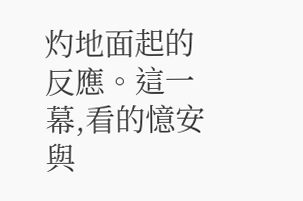灼地面起的反應。這一幕,看的憶安與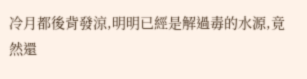冷月都後背發涼,明明已經是解過毒的水源,竟然還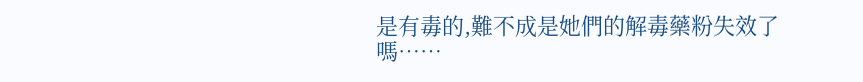是有毒的,難不成是她們的解毒藥粉失效了嗎……